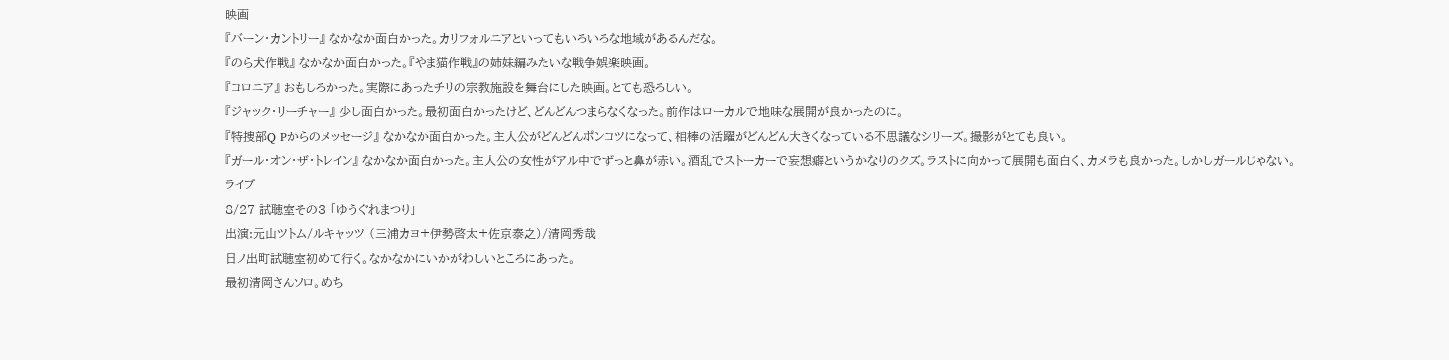映画
『バーン・カントリー』 なかなか面白かった。カリフォルニアといってもいろいろな地域があるんだな。
『のら犬作戦』 なかなか面白かった。『やま猫作戦』の姉妹編みたいな戦争娯楽映画。
『コロニア』 おもしろかった。実際にあったチリの宗教施設を舞台にした映画。とても恐ろしい。
『ジャック・リーチャー』 少し面白かった。最初面白かったけど、どんどんつまらなくなった。前作はローカルで地味な展開が良かったのに。
『特捜部Q Pからのメッセージ』 なかなか面白かった。主人公がどんどんポンコツになって、相棒の活躍がどんどん大きくなっている不思議なシリーズ。撮影がとても良い。
『ガール・オン・ザ・トレイン』 なかなか面白かった。主人公の女性がアル中でずっと鼻が赤い。酒乱でストーカーで妄想癖というかなりのクズ。ラストに向かって展開も面白く、カメラも良かった。しかしガールじゃない。
ライブ
8/27 試聴室その3 「ゆうぐれまつり」
出演:元山ツトム/ルキャッツ (三浦カヨ+伊勢啓太+佐京泰之)/清岡秀哉
日ノ出町試聴室初めて行く。なかなかにいかがわしいところにあった。
最初清岡さんソロ。めち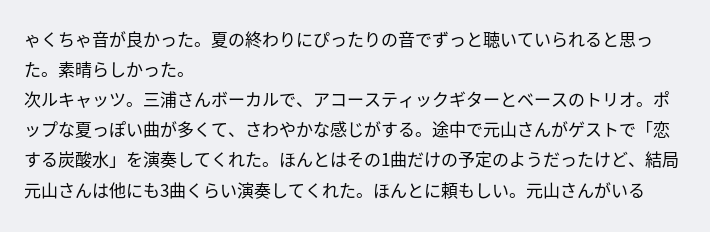ゃくちゃ音が良かった。夏の終わりにぴったりの音でずっと聴いていられると思った。素晴らしかった。
次ルキャッツ。三浦さんボーカルで、アコースティックギターとベースのトリオ。ポップな夏っぽい曲が多くて、さわやかな感じがする。途中で元山さんがゲストで「恋する炭酸水」を演奏してくれた。ほんとはその1曲だけの予定のようだったけど、結局元山さんは他にも3曲くらい演奏してくれた。ほんとに頼もしい。元山さんがいる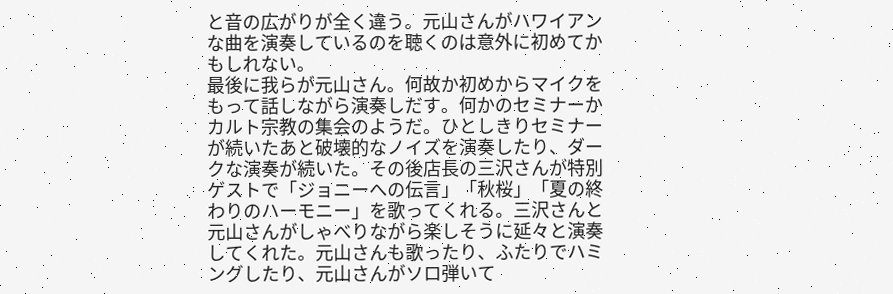と音の広がりが全く違う。元山さんがハワイアンな曲を演奏しているのを聴くのは意外に初めてかもしれない。
最後に我らが元山さん。何故か初めからマイクをもって話しながら演奏しだす。何かのセミナーかカルト宗教の集会のようだ。ひとしきりセミナーが続いたあと破壊的なノイズを演奏したり、ダークな演奏が続いた。その後店長の三沢さんが特別ゲストで「ジョニーへの伝言」「秋桜」「夏の終わりのハーモニー」を歌ってくれる。三沢さんと元山さんがしゃべりながら楽しそうに延々と演奏してくれた。元山さんも歌ったり、ふたりでハミングしたり、元山さんがソロ弾いて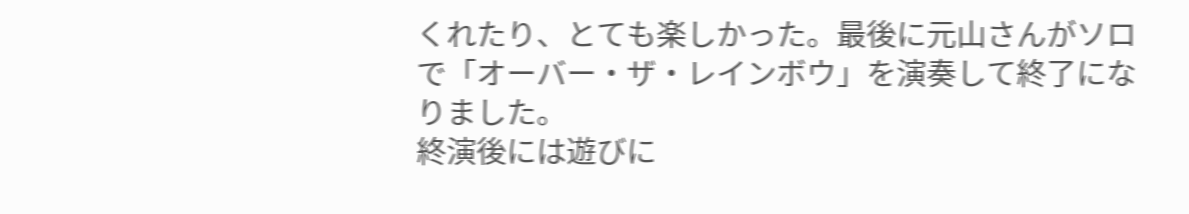くれたり、とても楽しかった。最後に元山さんがソロで「オーバー・ザ・レインボウ」を演奏して終了になりました。
終演後には遊びに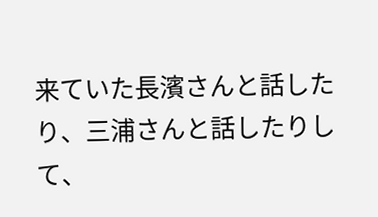来ていた長濱さんと話したり、三浦さんと話したりして、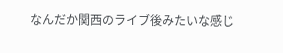なんだか関西のライブ後みたいな感じ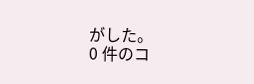がした。
0 件のコ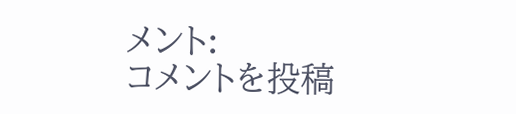メント:
コメントを投稿